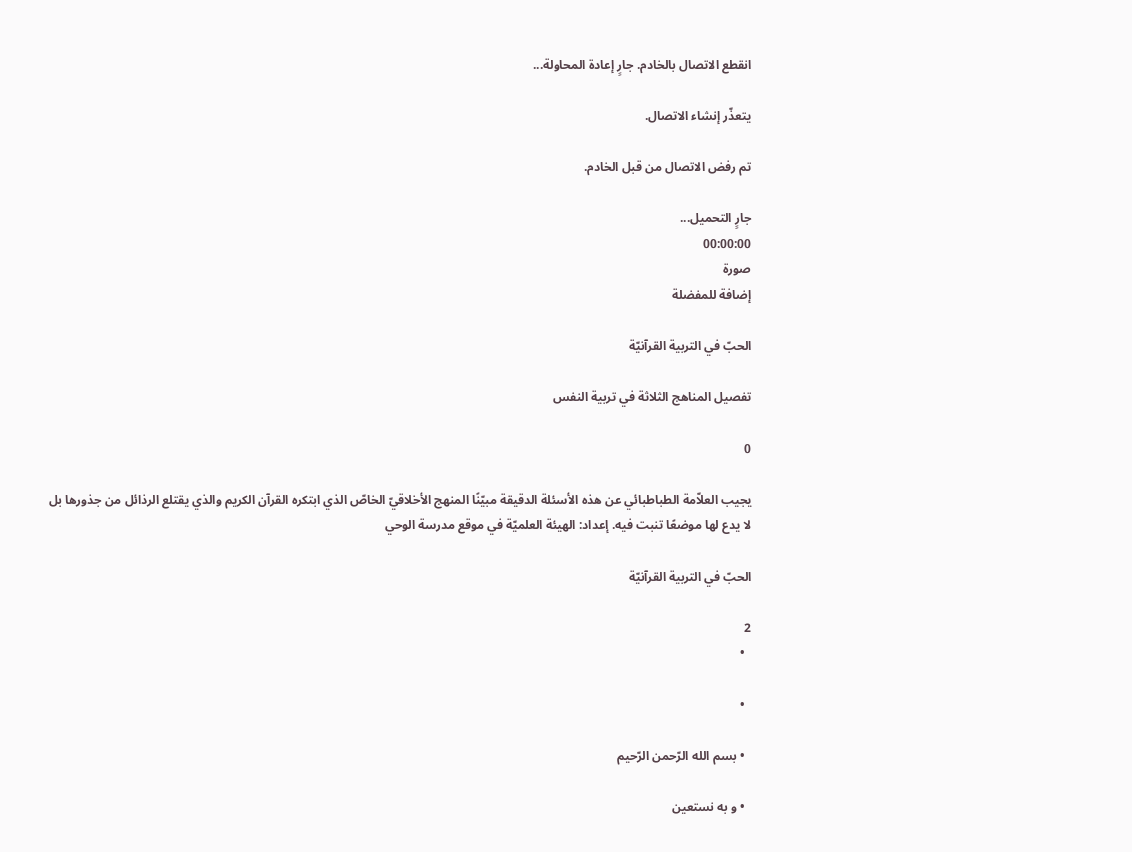انقطع الاتصال بالخادم. جارٍ إعادة المحاولة...

يتعذّر إنشاء الاتصال.

تم رفض الاتصال من قبل الخادم.

جارٍ التحميل...
00:00:00
صورة
إضافة للمفضلة

الحبّ في التربية القرآنيّة

تفصيل المناهج الثلاثة في تربية النفس

0

يجيب العلاّمة الطباطبائي عن هذه الأسئلة الدقيقة مبيّنًا المنهج الأخلاقيّ الخاصّ الذي ابتكره القرآن الكريم والذي يقتلع الرذائل من جذورها بل لا يدع لها موضعًا تنبت فيه. إعداد: الهيئة العلميّة في موقع مدرسة الوحي

الحبّ في التربية القرآنيّة

2
  •

  •

  • بسم الله الرّحمن الرّحيم

  • و به نستعين‌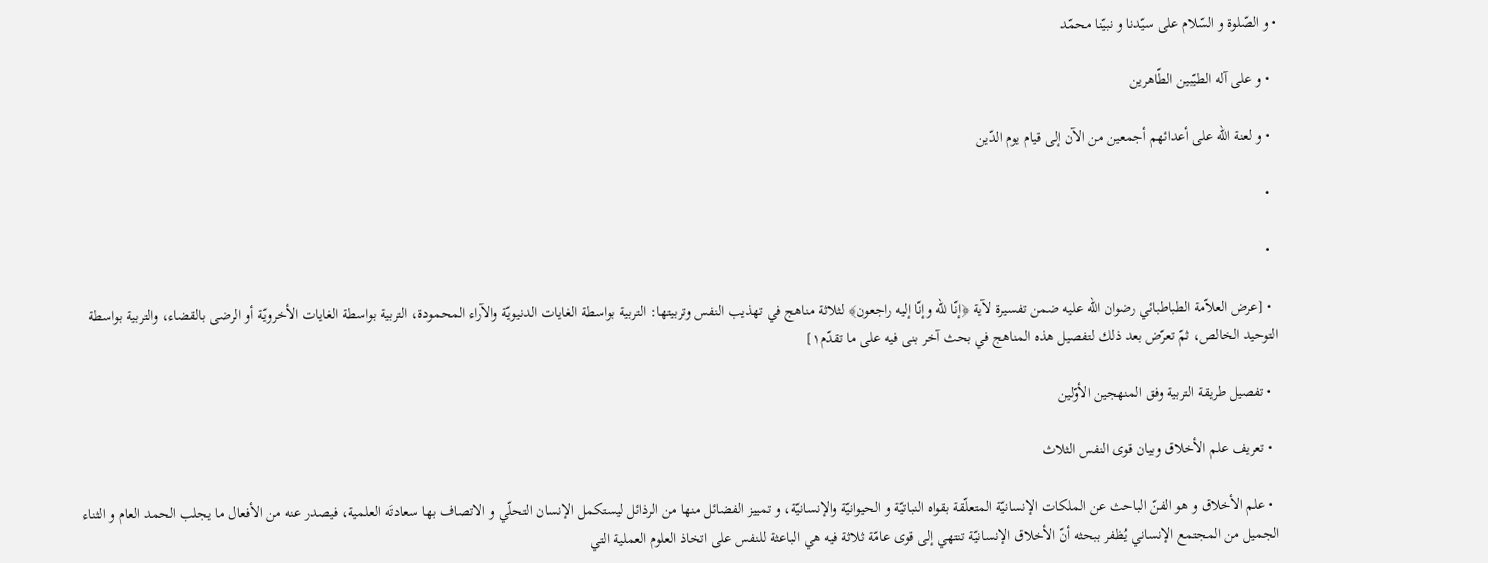• و الصّلوة و السّلام على سيّدنا و نبيّنا محمّد

  • و على آله الطيّبين الطّاهرين‌

  • و لعنة الله على أعدائهم أجمعين من الآن إلى قيام يوم الدّين‌

  •

  •

  • [عرض العلاّمة الطباطبائي رضوان الله عليه ضمن تفسيرة لآية ﴿إنّا للّه وإنّا إليه راجعون﴾ لثلاثة مناهج في تهذيب النفس وتربيتها: التربية بواسطة الغايات الدنيويّة والآراء المحمودة، التربية بواسطة الغايات الأخرويّة أو الرضى بالقضاء، والتربية بواسطة التوحيد الخالص، ثمّ تعرّض بعد ذلك لتفصيل هذه المناهج في بحث آخر بنى فيه على ما تقدّم۱]

  • تفصيل طريقة التربية وفق المنهجين الأوّلين

  • تعريف علم الأخلاق وبيان قوى النفس الثلاث

  • علم الأخلاق و هو الفنّ الباحث عن الملكات الإنسانيّة المتعلّقة بقواه النباتيّة و الحيوانيّة والإنسانيّة، و تمييز الفضائل منها من الرذائل ليستكمل الإنسان التحلّي و الاتصاف بها سعادتَه العلمية، فيصدر عنه من الأفعال ما يجلب الحمد العام و الثناء الجميل من المجتمع الإنساني يُظفر ببحثه أنّ الأخلاق الإنسانيّة تنتهي إلى قوى عامّة ثلاثة فيه هي الباعثة للنفس على اتخاذ العلوم العملية التي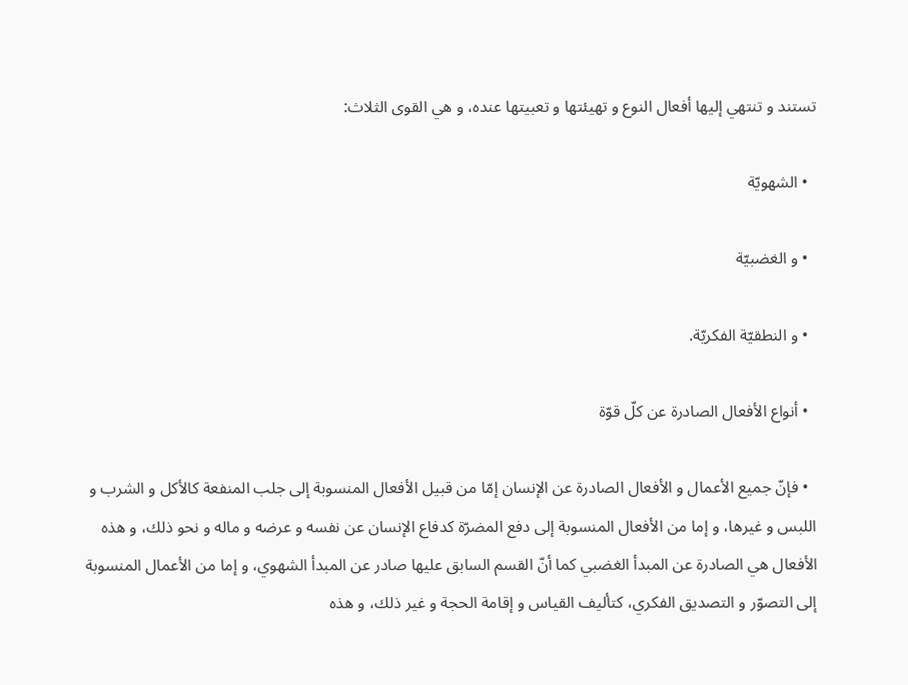تستند و تنتهي إليها أفعال النوع و تهيئتها و تعبيتها عنده، و هي القوى الثلاث:

  • الشهويّة

  • و الغضبيّة

  • و النطقيّة الفكريّة.

  • أنواع الأفعال الصادرة عن كلّ قوّة

  • فإنّ جميع الأعمال و الأفعال الصادرة عن الإنسان إمّا من قبيل الأفعال المنسوبة إلى جلب المنفعة كالأكل و الشرب و اللبس و غيرها، و إما من الأفعال المنسوبة إلى دفع المضرّة كدفاع الإنسان عن نفسه و عرضه و ماله و نحو ذلك، و هذه الأفعال هي الصادرة عن المبدأ الغضبي كما أنّ القسم السابق عليها صادر عن المبدأ الشهوي، و إما من الأعمال المنسوبة إلى التصوّر و التصديق الفكري، كتأليف القياس و إقامة الحجة و غير ذلك، و هذه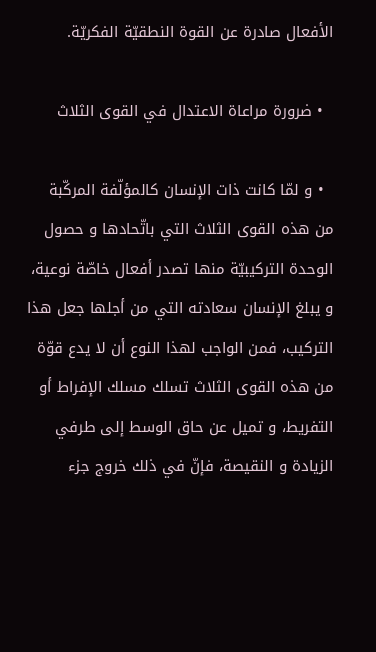الأفعال صادرة عن القوة النطقيّة الفكريّة.

  • ضرورة مراعاة الاعتدال في القوى الثلاث

  • و لمّا كانت ذات الإنسان كالمؤلّفة المركّبة من هذه القوى الثلاث التي باتّحادها و حصول الوحدة التركيبيّة منها تصدر أفعال خاصّة نوعية، و يبلغ الإنسان سعادته التي من أجلها جعل هذا التركيب، فمن الواجب لهذا النوع أن لا يدع قوّة من هذه القوى الثلاث تسلك مسلك الإفراط أو التفريط، و تميل عن حاق الوسط إلى طرفي الزيادة و النقيصة، فإنّ في ذلك خروج جزء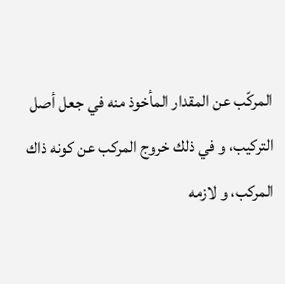المركّب عن المقدار المأخوذ منه في جعل أصل التركيب، و في ذلك خروج المركب عن كونه ذاك المركب، و لازمه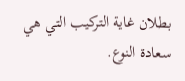بطلان غاية التركيب التي هي سعادة النوع.